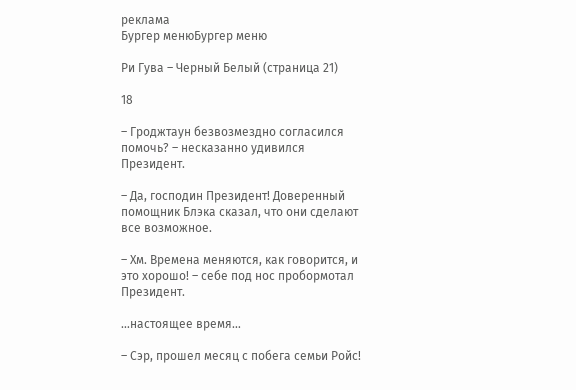реклама
Бургер менюБургер меню

Ри Гува – Черный Белый (страница 21)

18

– Гроджтаун безвозмездно согласился помочь? – несказанно удивился Президент.

– Да, господин Президент! Доверенный помощник Блэка сказал, что они сделают все возможное.

– Хм. Времена меняются, как говорится, и это хорошо! – себе под нос пробормотал Президент.

…настоящее время…

– Сэр, прошел месяц с побега семьи Ройс!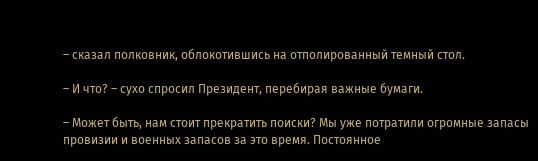– сказал полковник, облокотившись на отполированный темный стол.

– И что? – сухо спросил Президент, перебирая важные бумаги.

– Может быть, нам стоит прекратить поиски? Мы уже потратили огромные запасы провизии и военных запасов за это время. Постоянное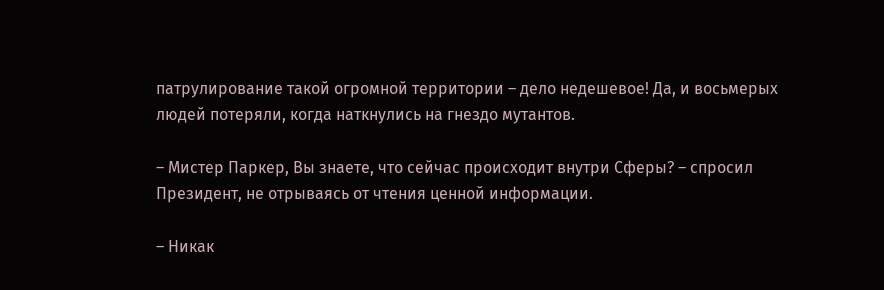патрулирование такой огромной территории – дело недешевое! Да, и восьмерых людей потеряли, когда наткнулись на гнездо мутантов.

– Мистер Паркер, Вы знаете, что сейчас происходит внутри Сферы? – спросил Президент, не отрываясь от чтения ценной информации.

– Никак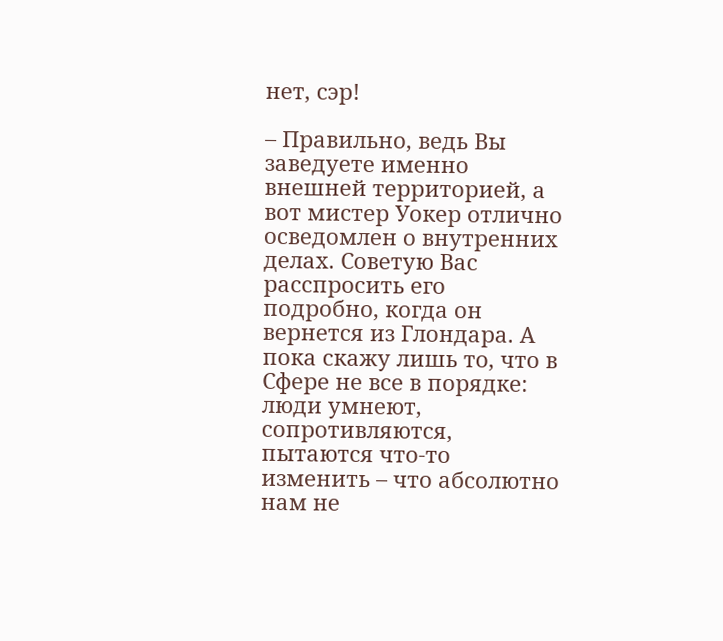нет, сэр!

– Правильно, ведь Вы заведуете именно внешней территорией, а вот мистер Уокер отлично осведомлен о внутренних делах. Советую Вас расспросить его подробно, когда он вернется из Глондара. А пока скажу лишь то, что в Сфере не все в порядке: люди умнеют, сопротивляются, пытаются что-то изменить – что абсолютно нам не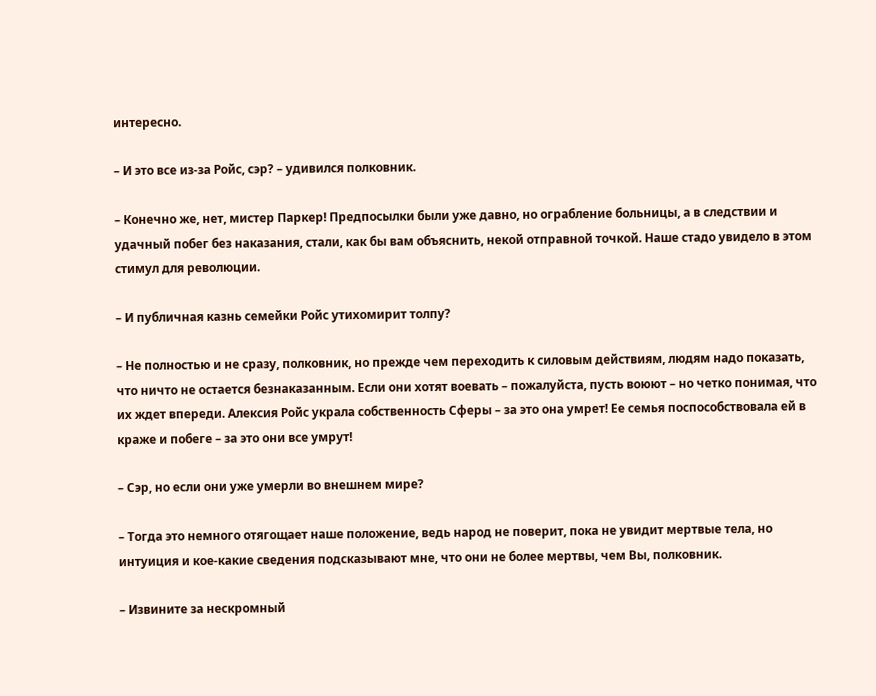интересно.

– И это все из-за Ройс, сэр? – удивился полковник.

– Конечно же, нет, мистер Паркер! Предпосылки были уже давно, но ограбление больницы, а в следствии и удачный побег без наказания, стали, как бы вам объяснить, некой отправной точкой. Наше стадо увидело в этом стимул для революции.

– И публичная казнь семейки Ройс утихомирит толпу?

– Не полностью и не сразу, полковник, но прежде чем переходить к силовым действиям, людям надо показать, что ничто не остается безнаказанным. Если они хотят воевать – пожалуйста, пусть воюют – но четко понимая, что их ждет впереди. Алексия Ройс украла собственность Сферы – за это она умрет! Ее семья поспособствовала ей в краже и побеге – за это они все умрут!

– Сэр, но если они уже умерли во внешнем мире?

– Тогда это немного отягощает наше положение, ведь народ не поверит, пока не увидит мертвые тела, но интуиция и кое-какие сведения подсказывают мне, что они не более мертвы, чем Вы, полковник.

– Извините за нескромный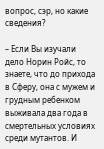вопрос, сэр, но какие сведения?

– Если Вы изучали дело Норин Ройс, то знаете, что до прихода в Сферу, она с мужем и грудным ребенком выживала два года в смертельных условиях среди мутантов. И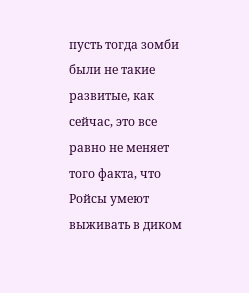пусть тогда зомби были не такие развитые, как сейчас, это все равно не меняет того факта, что Ройсы умеют выживать в диком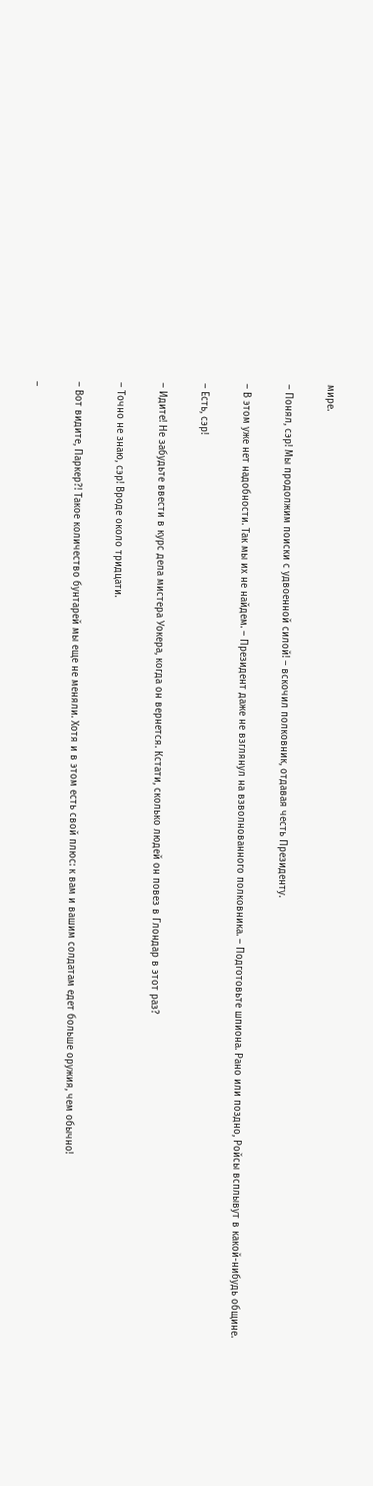мире.

– Понял, сэр! Мы продолжим поиски с удвоенной силой! – вскочил полковник, отдавая честь Президенту.

– В этом уже нет надобности. Так мы их не найдем. – Президент даже не взглянул на взволнованного полковника. – Подготовьте шпиона. Рано или поздно, Ройсы всплывут в какой-нибудь общине.

– Есть, сэр!

– Идите! Не забудьте ввести в курс дела мистера Уокера, когда он вернется. Кстати, сколько людей он повез в Глондар в этот раз?

– Точно не знаю, сэр! Вроде около тридцати.

– Вот видите, Паркер?! Такое количество бунтарей мы еще не меняли. Хотя и в этом есть свой плюс: к вам и вашим солдатам едет больше оружия, чем обычно!

–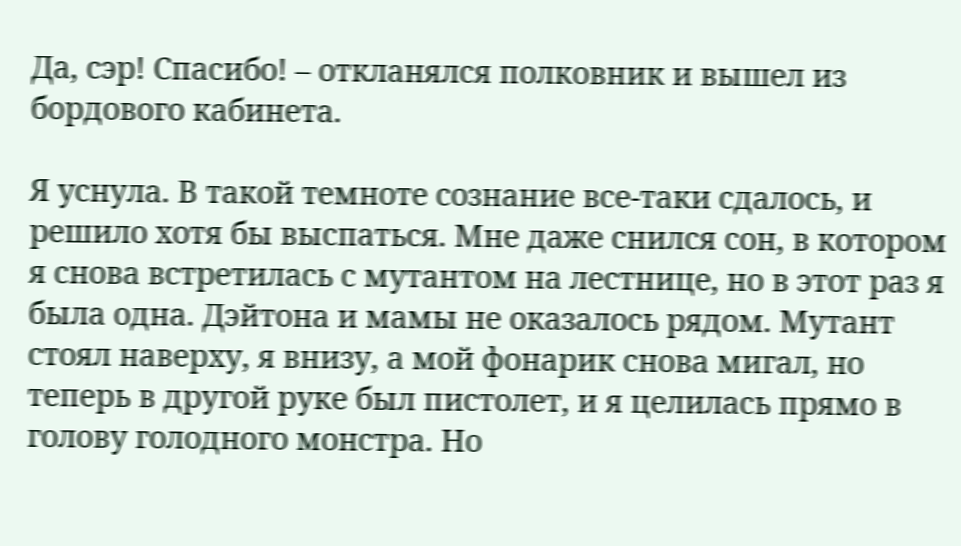Да, сэр! Спасибо! – откланялся полковник и вышел из бордового кабинета.

Я уснула. В такой темноте сознание все-таки сдалось, и решило хотя бы выспаться. Мне даже снился сон, в котором я снова встретилась с мутантом на лестнице, но в этот раз я была одна. Дэйтона и мамы не оказалось рядом. Мутант стоял наверху, я внизу, а мой фонарик снова мигал, но теперь в другой руке был пистолет, и я целилась прямо в голову голодного монстра. Но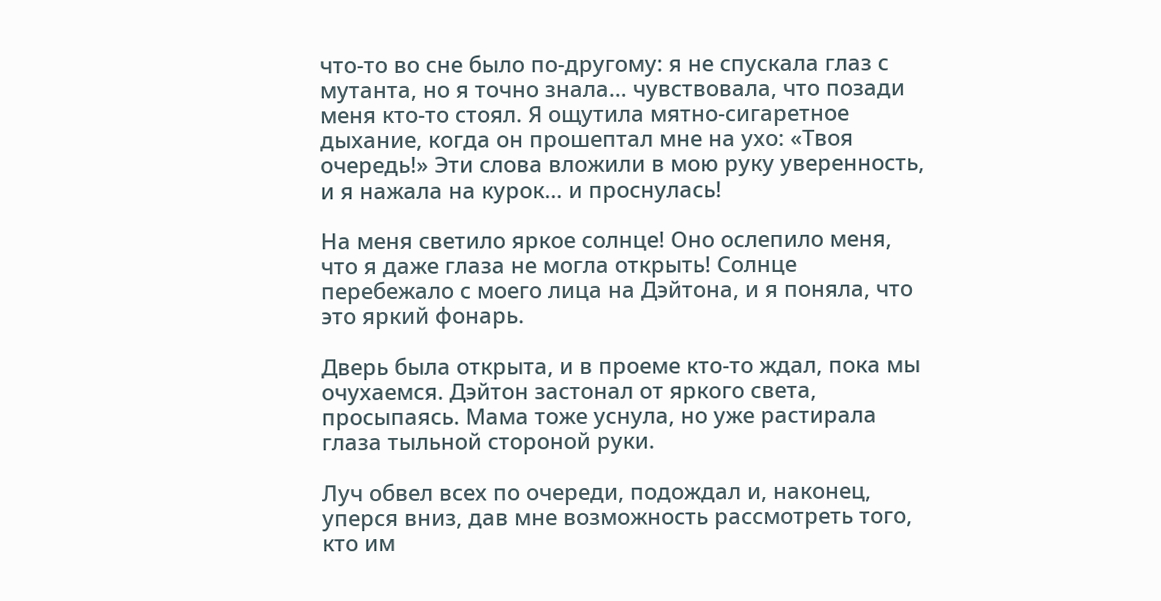что-то во сне было по-другому: я не спускала глаз с мутанта, но я точно знала… чувствовала, что позади меня кто-то стоял. Я ощутила мятно-сигаретное дыхание, когда он прошептал мне на ухо: «Твоя очередь!» Эти слова вложили в мою руку уверенность, и я нажала на курок… и проснулась!

На меня светило яркое солнце! Оно ослепило меня, что я даже глаза не могла открыть! Солнце перебежало с моего лица на Дэйтона, и я поняла, что это яркий фонарь.

Дверь была открыта, и в проеме кто-то ждал, пока мы очухаемся. Дэйтон застонал от яркого света, просыпаясь. Мама тоже уснула, но уже растирала глаза тыльной стороной руки.

Луч обвел всех по очереди, подождал и, наконец, уперся вниз, дав мне возможность рассмотреть того, кто им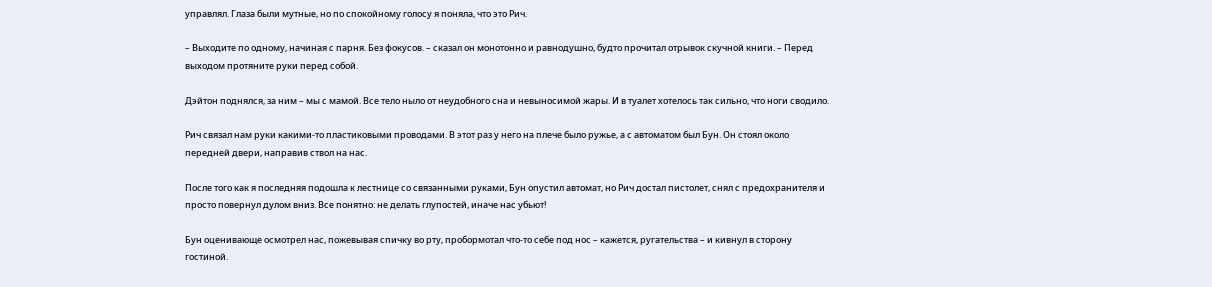управлял. Глаза были мутные, но по спокойному голосу я поняла, что это Рич.

– Выходите по одному, начиная с парня. Без фокусов. – сказал он монотонно и равнодушно, будто прочитал отрывок скучной книги. – Перед выходом протяните руки перед собой.

Дэйтон поднялся, за ним – мы с мамой. Все тело ныло от неудобного сна и невыносимой жары. И в туалет хотелось так сильно, что ноги сводило.

Рич связал нам руки какими-то пластиковыми проводами. В этот раз у него на плече было ружье, а с автоматом был Бун. Он стоял около передней двери, направив ствол на нас.

После того как я последняя подошла к лестнице со связанными руками, Бун опустил автомат, но Рич достал пистолет, снял с предохранителя и просто повернул дулом вниз. Все понятно: не делать глупостей, иначе нас убьют!

Бун оценивающе осмотрел нас, пожевывая спичку во рту, пробормотал что-то себе под нос – кажется, ругательства – и кивнул в сторону гостиной.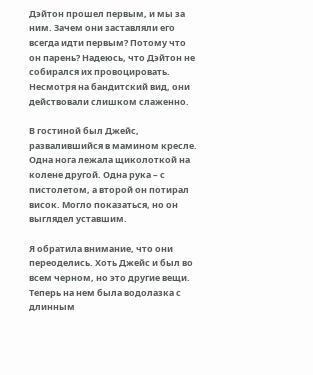Дэйтон прошел первым, и мы за ним. Зачем они заставляли его всегда идти первым? Потому что он парень? Надеюсь, что Дэйтон не собирался их провоцировать. Несмотря на бандитский вид, они действовали слишком слаженно.

В гостиной был Джейс, развалившийся в мамином кресле. Одна нога лежала щиколоткой на колене другой. Одна рука – с пистолетом, а второй он потирал висок. Могло показаться, но он выглядел уставшим.

Я обратила внимание, что они переоделись. Хоть Джейс и был во всем черном, но это другие вещи. Теперь на нем была водолазка с длинным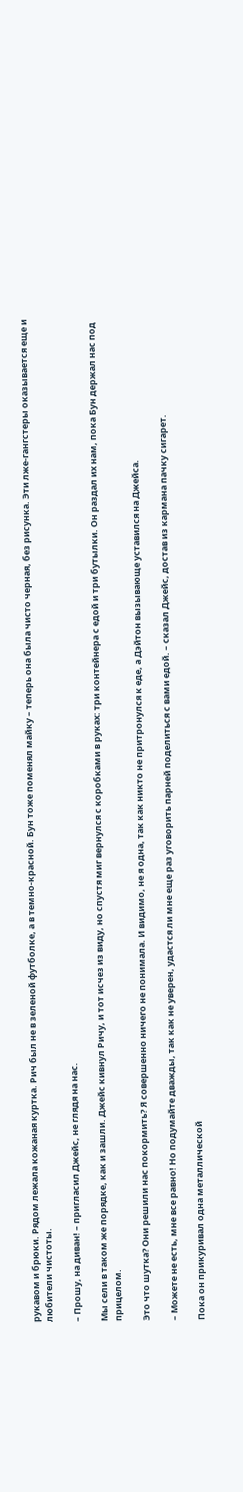рукавом и брюки. Рядом лежала кожаная куртка. Рич был не в зеленой футболке, а в темно-красной. Бун тоже поменял майку – теперь она была чисто черная, без рисунка. Эти лже-гангстеры оказывается еще и любители чистоты.

– Прошу, на диван! – пригласил Джейс, не глядя на нас.

Мы сели в таком же порядке, как и зашли. Джейс кивнул Ричу, и тот исчез из виду, но спустя миг вернулся с коробками в руках: три контейнера с едой и три бутылки. Он раздал их нам, пока Бун держал нас под прицелом.

Это что шутка? Они решили нас покормить? Я совершенно ничего не понимала. И видимо, не я одна, так как никто не притронулся к еде, а Дэйтон вызывающе уставился на Джейса.

– Можете не есть, мне все равно! Но подумайте дважды, так как не уверен, удастся ли мне еще раз уговорить парней поделиться с вами едой. – сказал Джейс, достав из кармана пачку сигарет.

Пока он прикуривал одна металлической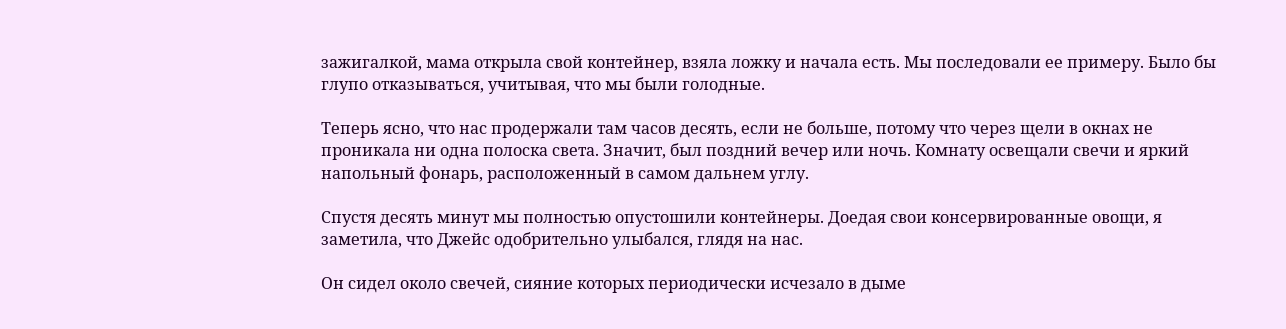зажигалкой, мама открыла свой контейнер, взяла ложку и начала есть. Мы последовали ее примеру. Было бы глупо отказываться, учитывая, что мы были голодные.

Теперь ясно, что нас продержали там часов десять, если не больше, потому что через щели в окнах не проникала ни одна полоска света. Значит, был поздний вечер или ночь. Комнату освещали свечи и яркий напольный фонарь, расположенный в самом дальнем углу.

Спустя десять минут мы полностью опустошили контейнеры. Доедая свои консервированные овощи, я заметила, что Джейс одобрительно улыбался, глядя на нас.

Он сидел около свечей, сияние которых периодически исчезало в дыме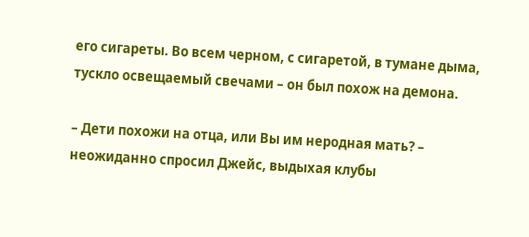его сигареты. Во всем черном, с сигаретой, в тумане дыма, тускло освещаемый свечами – он был похож на демона.

– Дети похожи на отца, или Вы им неродная мать? – неожиданно спросил Джейс, выдыхая клубы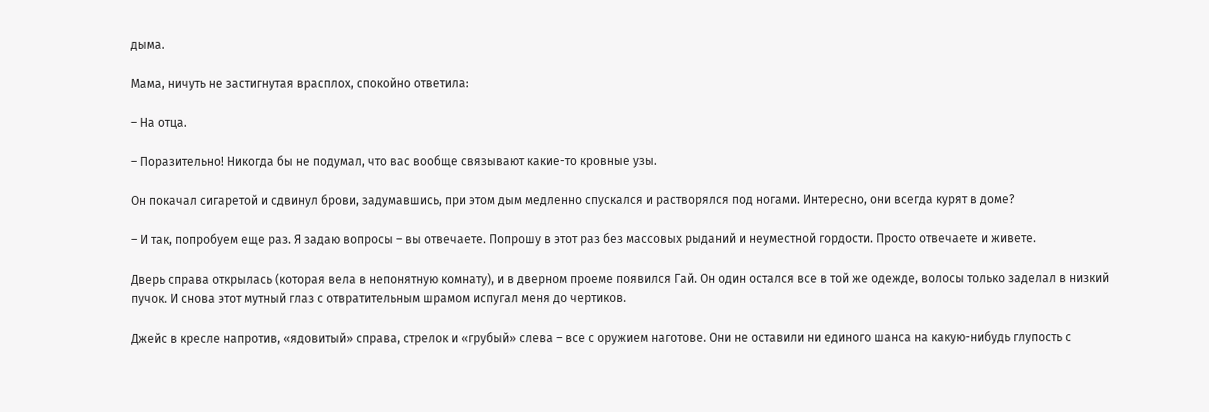дыма.

Мама, ничуть не застигнутая врасплох, спокойно ответила:

– На отца.

– Поразительно! Никогда бы не подумал, что вас вообще связывают какие-то кровные узы.

Он покачал сигаретой и сдвинул брови, задумавшись, при этом дым медленно спускался и растворялся под ногами. Интересно, они всегда курят в доме?

– И так, попробуем еще раз. Я задаю вопросы – вы отвечаете. Попрошу в этот раз без массовых рыданий и неуместной гордости. Просто отвечаете и живете.

Дверь справа открылась (которая вела в непонятную комнату), и в дверном проеме появился Гай. Он один остался все в той же одежде, волосы только заделал в низкий пучок. И снова этот мутный глаз с отвратительным шрамом испугал меня до чертиков.

Джейс в кресле напротив, «ядовитый» справа, стрелок и «грубый» слева – все с оружием наготове. Они не оставили ни единого шанса на какую-нибудь глупость с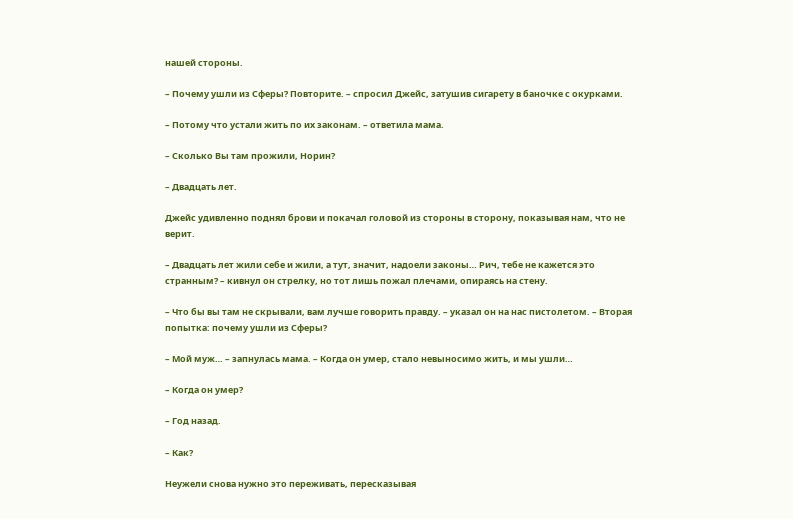нашей стороны.

– Почему ушли из Сферы? Повторите. – спросил Джейс, затушив сигарету в баночке с окурками.

– Потому что устали жить по их законам. – ответила мама.

– Сколько Вы там прожили, Норин?

– Двадцать лет.

Джейс удивленно поднял брови и покачал головой из стороны в сторону, показывая нам, что не верит.

– Двадцать лет жили себе и жили, а тут, значит, надоели законы… Рич, тебе не кажется это странным? – кивнул он стрелку, но тот лишь пожал плечами, опираясь на стену.

– Что бы вы там не скрывали, вам лучше говорить правду. – указал он на нас пистолетом. – Вторая попытка: почему ушли из Сферы?

– Мой муж… – запнулась мама. – Когда он умер, стало невыносимо жить, и мы ушли…

– Когда он умер?

– Год назад.

– Как?

Неужели снова нужно это переживать, пересказывая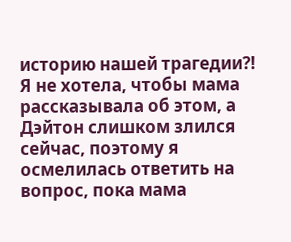историю нашей трагедии?! Я не хотела, чтобы мама рассказывала об этом, а Дэйтон слишком злился сейчас, поэтому я осмелилась ответить на вопрос, пока мама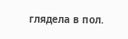глядела в пол.